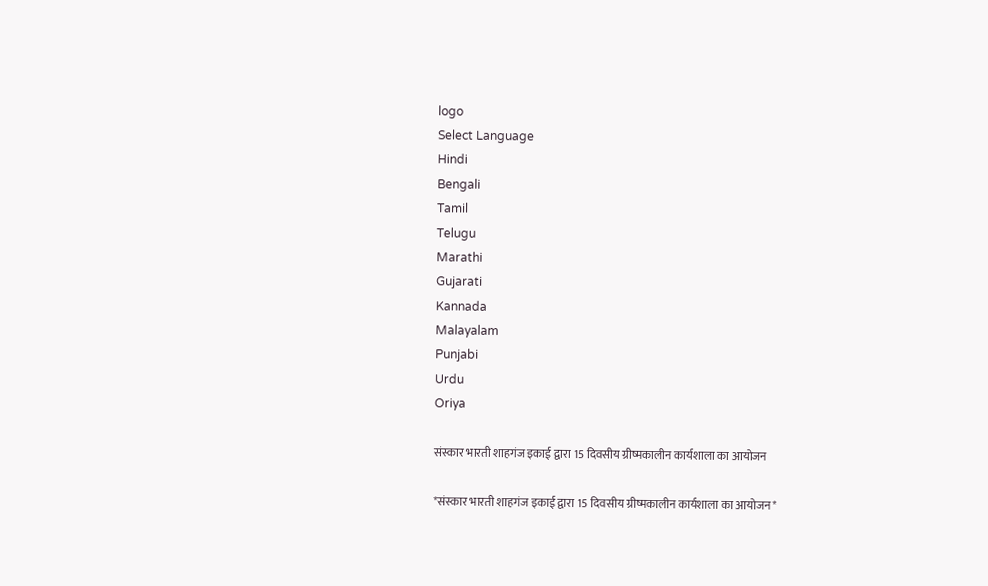logo
Select Language
Hindi
Bengali
Tamil
Telugu
Marathi
Gujarati
Kannada
Malayalam
Punjabi
Urdu
Oriya

संस्कार भारती शाहगंज इकाई द्वारा 15 दिवसीय ग्रीष्मकालीन कार्यशाला का आयोजन

*संस्कार भारती शाहगंज इकाई द्वारा 15 दिवसीय ग्रीष्मकालीन कार्यशाला का आयोजन*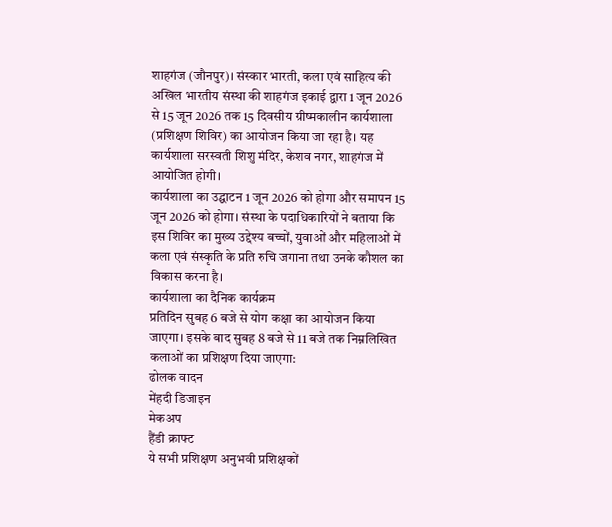शाहगंज (जौनपुर)। संस्कार भारती, कला एवं साहित्य की अखिल भारतीय संस्था की शाहगंज इकाई द्वारा 1 जून 2026 से 15 जून 2026 तक 15 दिवसीय ग्रीष्मकालीन कार्यशाला (प्रशिक्षण शिविर) का आयोजन किया जा रहा है। यह कार्यशाला सरस्वती शिशु मंदिर, केशव नगर, शाहगंज में आयोजित होगी।
कार्यशाला का उद्घाटन 1 जून 2026 को होगा और समापन 15 जून 2026 को होगा। संस्था के पदाधिकारियों ने बताया कि इस शिविर का मुख्य उद्देश्य बच्चों, युवाओं और महिलाओं में कला एवं संस्कृति के प्रति रुचि जगाना तथा उनके कौशल का विकास करना है।
कार्यशाला का दैनिक कार्यक्रम
प्रतिदिन सुबह 6 बजे से योग कक्षा का आयोजन किया जाएगा। इसके बाद सुबह 8 बजे से 11 बजे तक निम्नलिखित कलाओं का प्रशिक्षण दिया जाएगा:
ढोलक वादन
मेंहदी डिजाइन
मेकअप
हैंडी क्राफ्ट
ये सभी प्रशिक्षण अनुभवी प्रशिक्षकों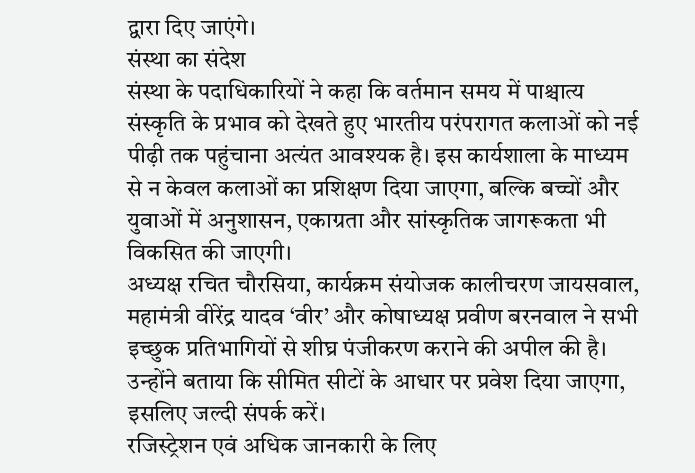द्वारा दिए जाएंगे।
संस्था का संदेश
संस्था के पदाधिकारियों ने कहा कि वर्तमान समय में पाश्चात्य संस्कृति के प्रभाव को देखते हुए भारतीय परंपरागत कलाओं को नई पीढ़ी तक पहुंचाना अत्यंत आवश्यक है। इस कार्यशाला के माध्यम से न केवल कलाओं का प्रशिक्षण दिया जाएगा, बल्कि बच्चों और युवाओं में अनुशासन, एकाग्रता और सांस्कृतिक जागरूकता भी विकसित की जाएगी।
अध्यक्ष रचित चौरसिया, कार्यक्रम संयोजक कालीचरण जायसवाल, महामंत्री वीरेंद्र यादव ‘वीर’ और कोषाध्यक्ष प्रवीण बरनवाल ने सभी इच्छुक प्रतिभागियों से शीघ्र पंजीकरण कराने की अपील की है। उन्होंने बताया कि सीमित सीटों के आधार पर प्रवेश दिया जाएगा, इसलिए जल्दी संपर्क करें।
रजिस्ट्रेशन एवं अधिक जानकारी के लिए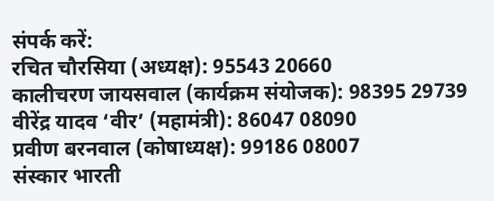संपर्क करें:
रचित चौरसिया (अध्यक्ष): 95543 20660
कालीचरण जायसवाल (कार्यक्रम संयोजक): 98395 29739
वीरेंद्र यादव ‘वीर’ (महामंत्री): 86047 08090
प्रवीण बरनवाल (कोषाध्यक्ष): 99186 08007
संस्कार भारती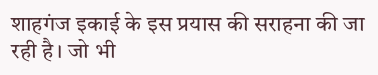शाहगंज इकाई के इस प्रयास की सराहना की जा रही है। जो भी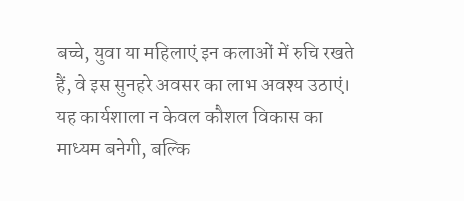बच्चे, युवा या महिलाएं इन कलाओं में रुचि रखते हैं, वे इस सुनहरे अवसर का लाभ अवश्य उठाएं।
यह कार्यशाला न केवल कौशल विकास का माध्यम बनेगी, बल्कि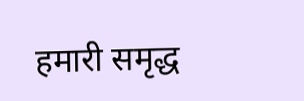हमारी समृद्ध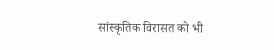सांस्कृतिक विरासत को भी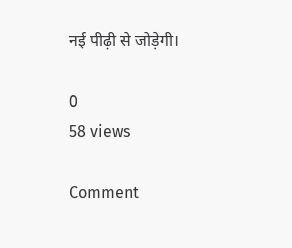नई पीढ़ी से जोड़ेगी।

0
58 views

Comment